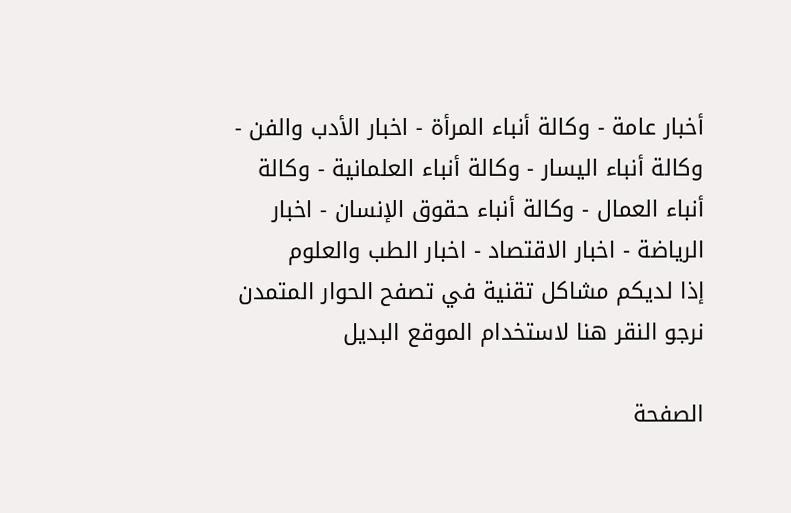أخبار عامة - وكالة أنباء المرأة - اخبار الأدب والفن - وكالة أنباء اليسار - وكالة أنباء العلمانية - وكالة أنباء العمال - وكالة أنباء حقوق الإنسان - اخبار الرياضة - اخبار الاقتصاد - اخبار الطب والعلوم
إذا لديكم مشاكل تقنية في تصفح الحوار المتمدن نرجو النقر هنا لاستخدام الموقع البديل

الصفحة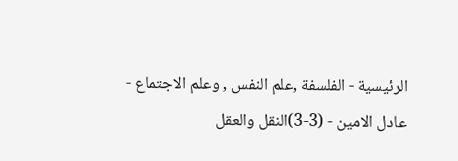الرئيسية - الفلسفة ,علم النفس , وعلم الاجتماع - عادل الامين - (3-3)النقل والعقل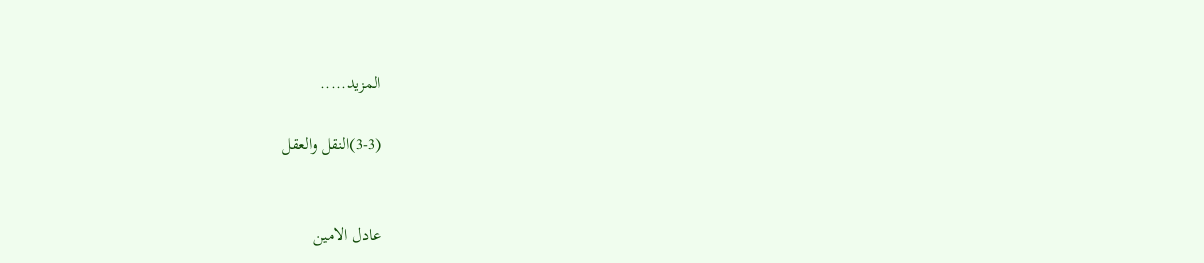المزيد.....

(3-3)النقل والعقل


عادل الامين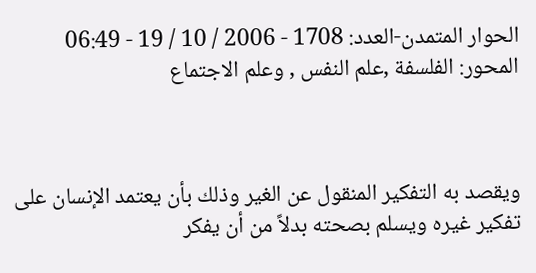الحوار المتمدن-العدد: 1708 - 2006 / 10 / 19 - 06:49
المحور: الفلسفة ,علم النفس , وعلم الاجتماع



ويقصد به التفكير المنقول عن الغير وذلك بأن يعتمد الإنسان على تفكير غيره ويسلم بصحته بدلاً من أن يفكر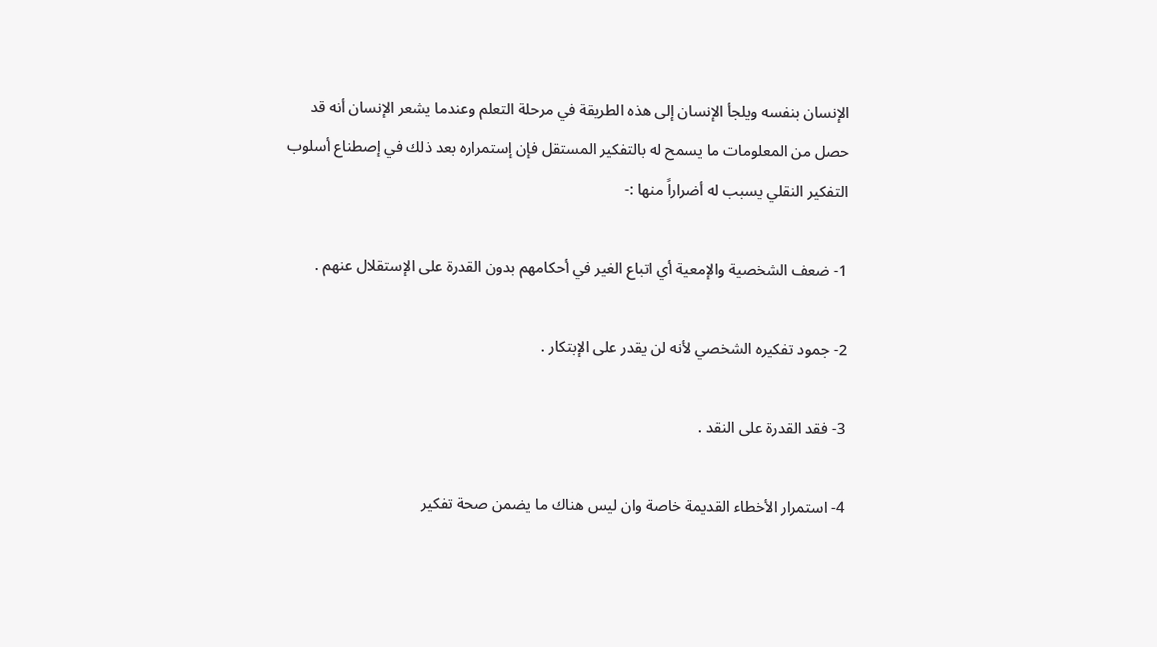الإنسان بنفسه ويلجأ الإنسان إلى هذه الطريقة في مرحلة التعلم وعندما يشعر الإنسان أنه قد حصل من المعلومات ما يسمح له بالتفكير المستقل فإن إستمراره بعد ذلك في إصطناع أسلوب التفكير النقلي يسبب له أضراراً منها :-

1- ضعف الشخصية والإمعية أي اتباع الغير في أحكامهم بدون القدرة على الإستقلال عنهم .

2- جمود تفكيره الشخصي لأنه لن يقدر على الإبتكار .

3- فقد القدرة على النقد .

4- استمرار الأخطاء القديمة خاصة وان ليس هناك ما يضمن صحة تفكير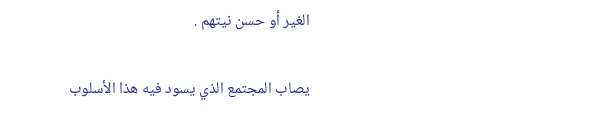الغير أو حسن نيتهم .

يصاب المجتمع الذي يسود فيه هذا الأسلوب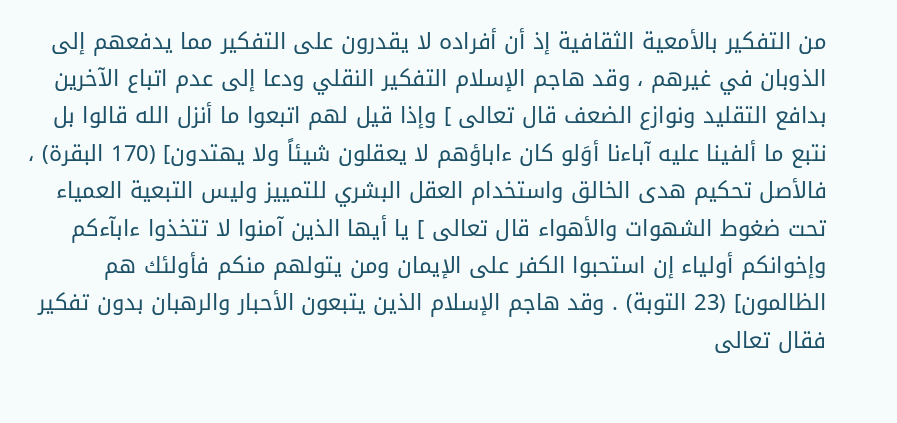من التفكير بالأمعية الثقافية إذ أن أفراده لا يقدرون على التفكير مما يدفعهم إلى الذوبان في غيرهم ، وقد هاجم الإسلام التفكير النقلي ودعا إلى عدم اتباع الآخرين بدافع التقليد ونوازع الضعف قال تعالى ] وإذا قيل لهم اتبعوا ما أنزل الله قالوا بل نتبع ما ألفينا عليه آباءنا أوَلو كان ءاباؤهم لا يعقلون شيئاً ولا يهتدون] (170 البقرة) ، فالأصل تحكيم هدى الخالق واستخدام العقل البشري للتمييز وليس التبعية العمياء تحت ضغوط الشهوات والأهواء قال تعالى ] يا أيها الذين آمنوا لا تتخذوا ءابآءكم وإخوانكم أولياء إن استحبوا الكفر على الإيمان ومن يتولهم منكم فأولئك هم الظالمون] (23 التوبة) . وقد هاجم الإسلام الذين يتبعون الأحبار والرهبان بدون تفكير فقال تعالى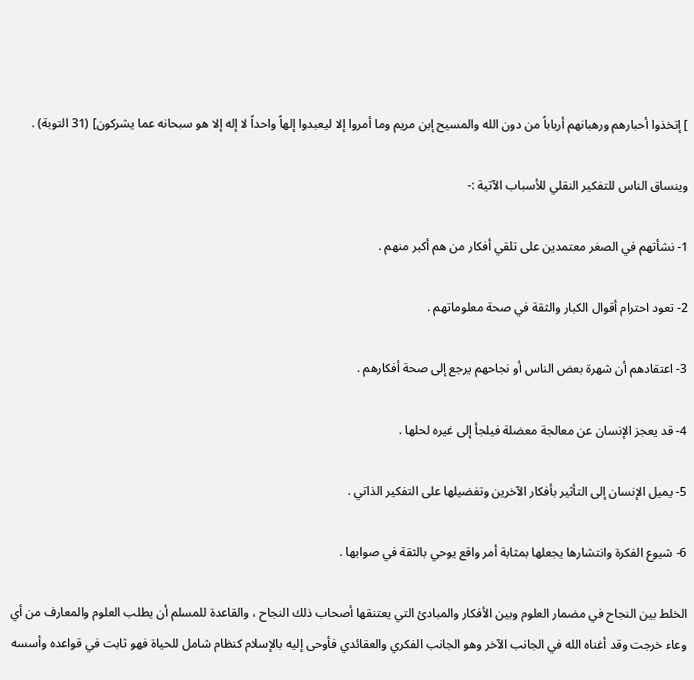] إتخذوا أحبارهم ورهبانهم أرباباً من دون الله والمسيح إبن مريم وما أمروا إلا ليعبدوا إلهاً واحداً لا إله إلا هو سبحانه عما يشركون] (31 التوبة) .

وينساق الناس للتفكير النقلي للأسباب الآتية :-

1- نشأتهم في الصغر معتمدين على تلقي أفكار من هم أكبر منهم .

2- تعود احترام أقوال الكبار والثقة في صحة معلوماتهم .

3- اعتقادهم أن شهرة بعض الناس أو نجاحهم يرجع إلى صحة أفكارهم .

4- قد يعجز الإنسان عن معالجة معضلة فيلجأ إلى غيره لحلها .

5- يميل الإنسان إلى التأثير بأفكار الآخرين وتفضيلها على التفكير الذاتي .

6- شيوع الفكرة وانتشارها يجعلها بمثابة أمر واقع يوحي بالثقة في صوابها .

الخلط بين النجاح في مضمار العلوم وبين الأفكار والمبادئ التي يعتنقها أصحاب ذلك النجاح ، والقاعدة للمسلم أن يطلب العلوم والمعارف من أي وعاء خرجت وقد أغناه الله في الجانب الآخر وهو الجانب الفكري والعقائدي فأوحى إليه بالإسلام كنظام شامل للحياة فهو ثابت في قواعده وأسسه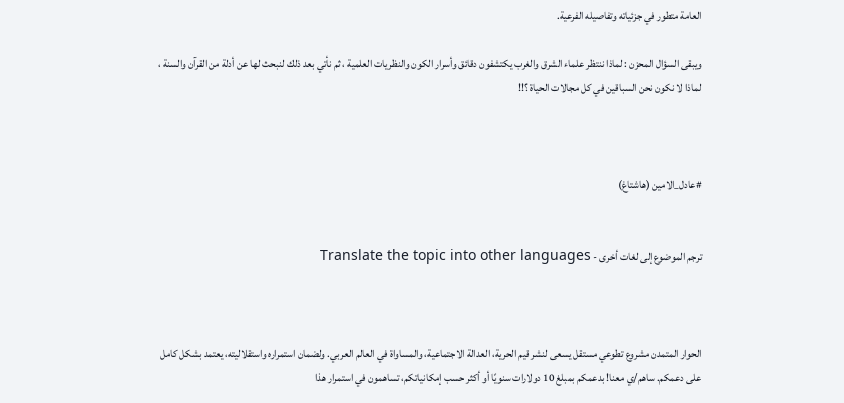العامة متطور في جزئياته وتفاصيله الفرعية.

ويبقى السؤال المحزن : لماذا ننتظر علماء الشرق والغرب يكتشفون دقائق وأسرار الكون والنظريات العلمية ، ثم نأتي بعد ذلك لنبحث لها عن أدلة من القرآن والسنة ، لماذا لا نكون نحن السباقين في كل مجالات الحياة ؟!!



#عادل_الامين (هاشتاغ)


ترجم الموضوع إلى لغات أخرى - Translate the topic into other languages



الحوار المتمدن مشروع تطوعي مستقل يسعى لنشر قيم الحرية، العدالة الاجتماعية، والمساواة في العالم العربي. ولضمان استمراره واستقلاليته، يعتمد بشكل كامل على دعمكم. ساهم/ي معنا! بدعمكم بمبلغ 10 دولارات سنويًا أو أكثر حسب إمكانياتكم، تساهمون في استمرار هذا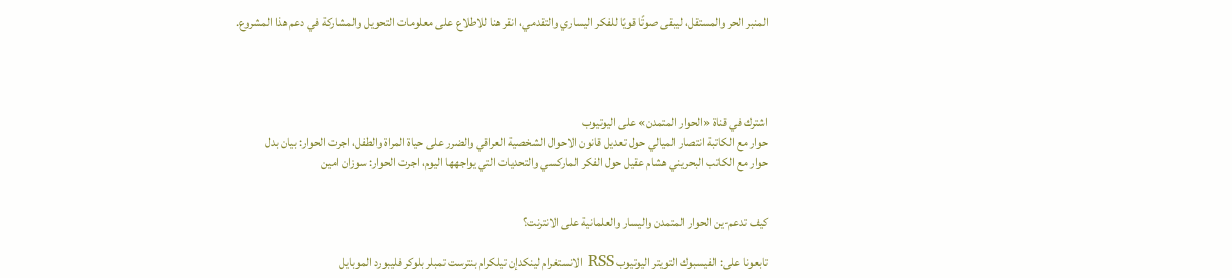المنبر الحر والمستقل، ليبقى صوتًا قويًا للفكر اليساري والتقدمي، انقر هنا للاطلاع على معلومات التحويل والمشاركة في دعم هذا المشروع.




اشترك في قناة «الحوار المتمدن» على اليوتيوب
حوار مع الكاتبة انتصار الميالي حول تعديل قانون الاحوال الشخصية العراقي والضرر على حياة المراة والطفل، اجرت الحوار: بيان بدل
حوار مع الكاتب البحريني هشام عقيل حول الفكر الماركسي والتحديات التي يواجهها اليوم، اجرت الحوار: سوزان امين


كيف تدعم-ين الحوار المتمدن واليسار والعلمانية على الانترنت؟

تابعونا على: الفيسبوك التويتر اليوتيوب RSS الانستغرام لينكدإن تيلكرام بنترست تمبلر بلوكر فليبورد الموبايل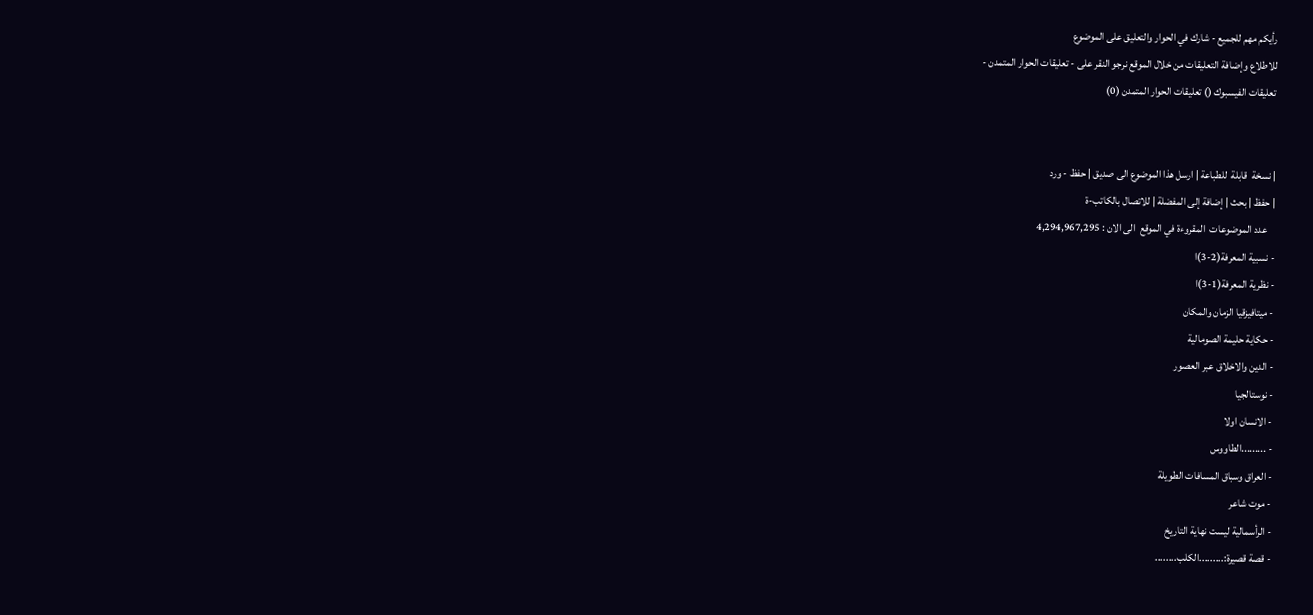رأيكم مهم للجميع - شارك في الحوار والتعليق على الموضوع
للاطلاع وإضافة التعليقات من خلال الموقع نرجو النقر على - تعليقات الحوار المتمدن -
تعليقات الفيسبوك () تعليقات الحوار المتمدن (0)


| نسخة  قابلة  للطباعة | ارسل هذا الموضوع الى صديق | حفظ - ورد
| حفظ | بحث | إضافة إلى المفضلة | للاتصال بالكاتب-ة
    عدد الموضوعات  المقروءة في الموقع  الى الان : 4,294,967,295
- نسبية المعرفة(2-3)ا
- نظرية المعرفة(1-3)ا
- ميتافيزقيا الزمان والمكان
- حكاية حليمة الصومالية
- الدين والاخلاق عبر العصور
- نوستالجيا
- الانسان اولا
- .........الطاووس
- العراق وسباق المسافات الطويلة
- موت شاعر
- الرأسمالية ليست نهاية التاريخ
- قصة قصيرة:.........الكلب........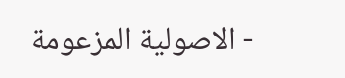- الاصولية المزعومة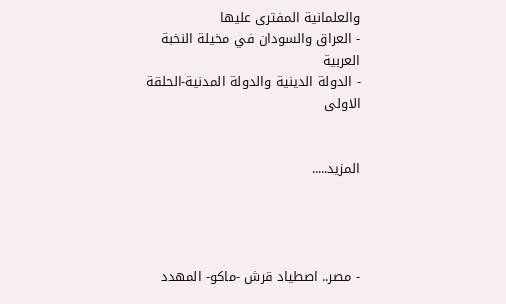والعلمانية المفترى عليها
- العراق والسودان في مخيلة النخبة العربية
- الدولة الدينية والدولة المدنية-الحلقة الاولى


المزيد.....




- مصر.. اصطياد قرش -ماكو- المهدد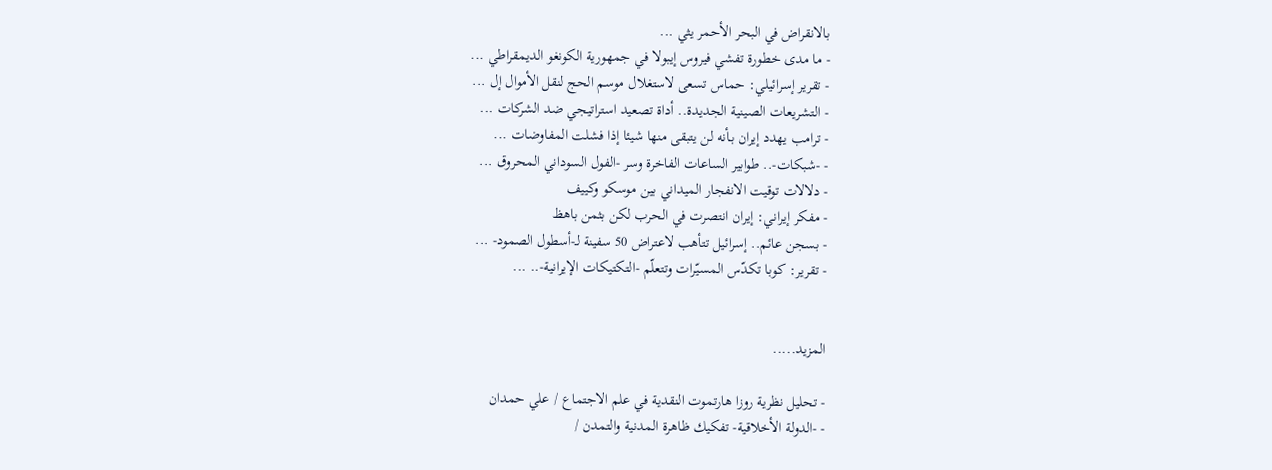بالانقراض في البحر الأحمر يثي ...
- ما مدى خطورة تفشي فيروس إيبولا في جمهورية الكونغو الديمقراطي ...
- تقرير إسرائيلي: حماس تسعى لاستغلال موسم الحج لنقل الأموال إل ...
- التشريعات الصينية الجديدة.. أداة تصعيد استراتيجي ضد الشركات ...
- ترامب يهدد إيران بـأنه لن يتبقى منها شيئا إذا فشلت المفاوضات ...
- -شبكات-.. طوابير الساعات الفاخرة وسر -الفول السوداني المحروق ...
- دلالات توقيت الانفجار الميداني بين موسكو وكييف
- مفكر إيراني: إيران انتصرت في الحرب لكن بثمن باهظ
- بسجن عائم.. إسرائيل تتأهب لاعتراض 50 سفينة لـ-أسطول الصمود- ...
- تقرير: كوبا تكدّس المسيّرات وتتعلّم -التكتيكات الإيرانية-.. ...


المزيد.....

- تحليل نظرية روزا هارتموت النقدية في علم الاجتماع / علي حمدان
- -الدولة الأخلاقية- تفكيك ظاهرة المدنية والتمدن /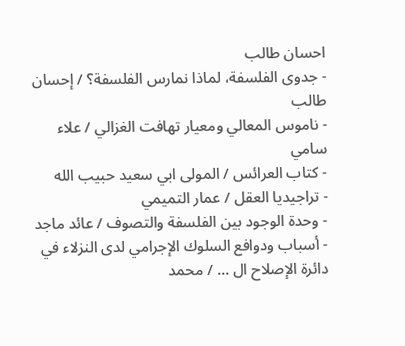احسان طالب
- جدوى الفلسفة، لماذا نمارس الفلسفة؟ / إحسان طالب
- ناموس المعالي ومعيار تهافت الغزالي / علاء سامي
- كتاب العرائس / المولى ابي سعيد حبيب الله
- تراجيديا العقل / عمار التميمي
- وحدة الوجود بين الفلسفة والتصوف / عائد ماجد
- أسباب ودوافع السلوك الإجرامي لدى النزلاء في دائرة الإصلاح ال ... / محمد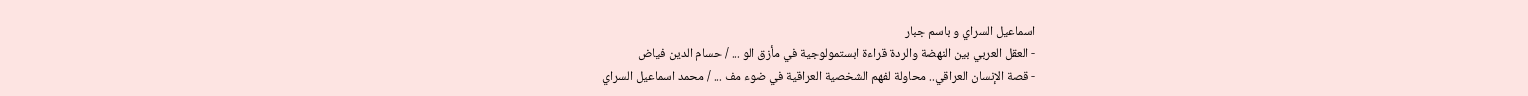اسماعيل السراي و باسم جبار
- العقل العربي بين النهضة والردة قراءة ابستمولوجية في مأزق الو ... / حسام الدين فياض
- قصة الإنسان العراقي.. محاولة لفهم الشخصية العراقية في ضوء مف ... / محمد اسماعيل السراي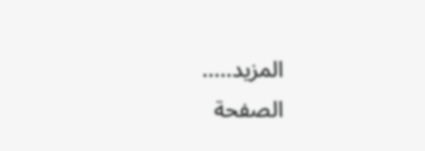المزيد.....
الصفحة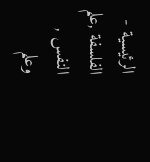الرئيسية - الفلسفة ,علم النفس , وعلم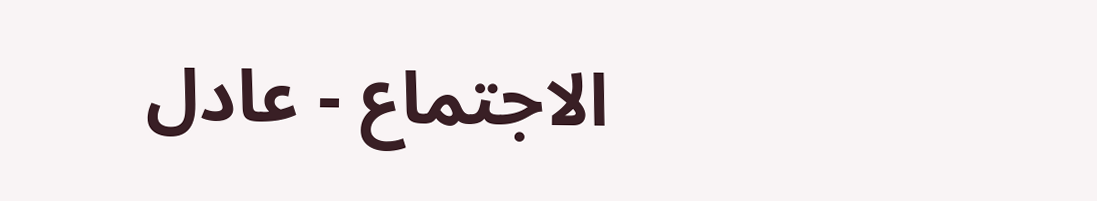الاجتماع - عادل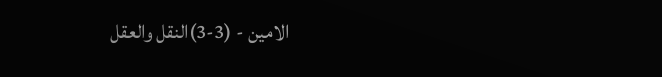الامين - (3-3)النقل والعقل